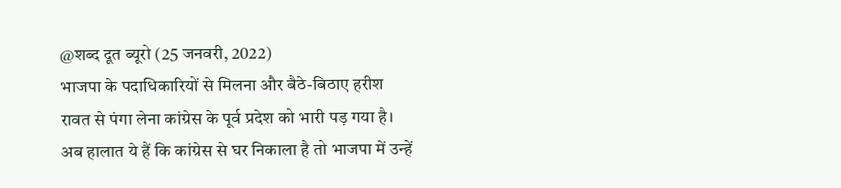@शब्द दूत ब्यूरो (25 जनवरी, 2022)
भाजपा के पदाधिकारियों से मिलना और बैठे-बिठाए हरीश रावत से पंगा लेना कांग्रेस के पूर्व प्रदेश को भारी पड़ गया है। अब हालात ये हैं कि कांग्रेस से घर निकाला है तो भाजपा में उन्हें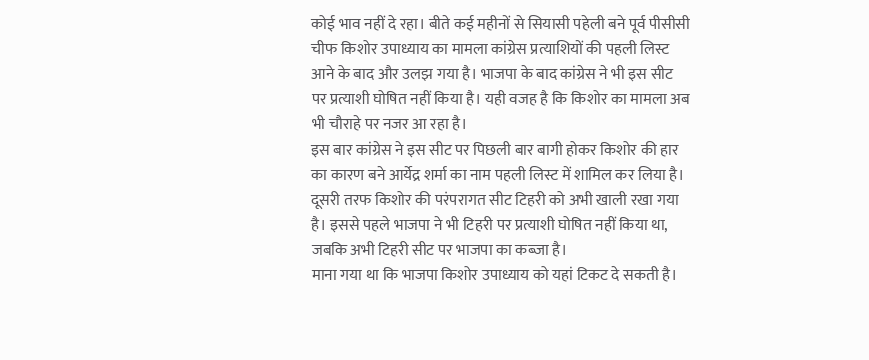कोई भाव नहीं दे रहा। बीते कई महीनों से सियासी पहेली बने पूर्व पीसीसी चीफ किशोर उपाध्याय का मामला कांग्रेस प्रत्याशियों की पहली लिस्ट आने के बाद और उलझ गया है। भाजपा के बाद कांग्रेस ने भी इस सीट पर प्रत्याशी घोषित नहीं किया है। यही वजह है कि किशोर का मामला अब भी चौराहे पर नजर आ रहा है।
इस बार कांग्रेस ने इस सीट पर पिछली बार बागी होकर किशोर की हार का कारण बने आर्येद्र शर्मा का नाम पहली लिस्ट में शामिल कर लिया है। दूसरी तरफ किशोर की परंपरागत सीट टिहरी को अभी खाली रखा गया है। इससे पहले भाजपा ने भी टिहरी पर प्रत्याशी घोषित नहीं किया था, जबकि अभी टिहरी सीट पर भाजपा का कब्जा है।
माना गया था कि भाजपा किशोर उपाध्याय को यहां टिकट दे सकती है।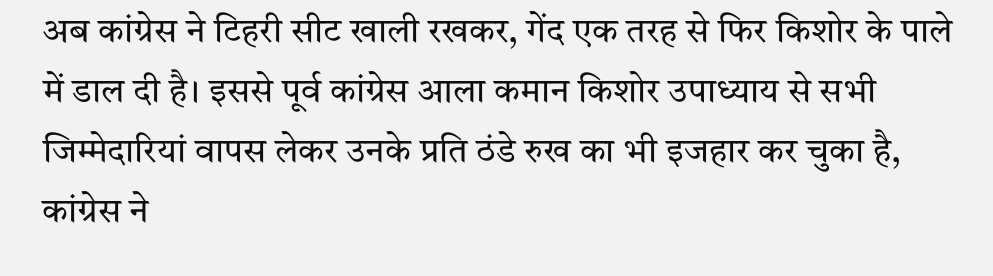अब कांग्रेस ने टिहरी सीट खाली रखकर, गेंद एक तरह से फिर किशोर के पाले में डाल दी है। इससे पूर्व कांग्रेस आला कमान किशोर उपाध्याय से सभी जिम्मेदारियां वापस लेकर उनके प्रति ठंडे रुख का भी इजहार कर चुका है, कांग्रेस ने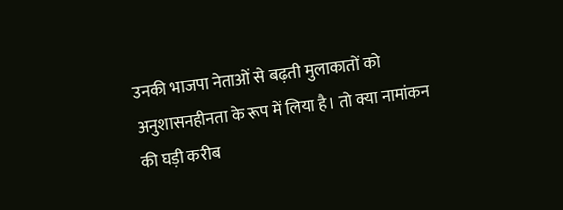उनकी भाजपा नेताओं से बढ़ती मुलाकातों को अनुशासनहीनता के रूप में लिया है। तो क्या नामांकन की घड़ी करीब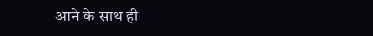आने के साथ ही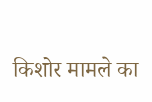किशोर मामले का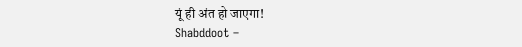यूं ही अंत हो जाएगा!
Shabddoot –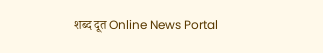शब्द दूत Online News Portal